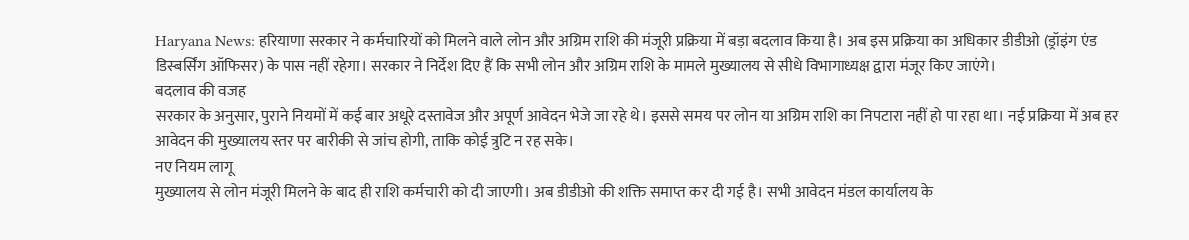Haryana News: हरियाणा सरकार ने कर्मचारियों को मिलने वाले लोन और अग्रिम राशि की मंजूरी प्रक्रिया में बड़ा बदलाव किया है। अब इस प्रक्रिया का अधिकार डीडीओ (ड्रॉइंग एंड डिस्बर्सिंग ऑफिसर) के पास नहीं रहेगा। सरकार ने निर्देश दिए हैं कि सभी लोन और अग्रिम राशि के मामले मुख्यालय से सीधे विभागाध्यक्ष द्वारा मंजूर किए जाएंगे।
बदलाव की वजह
सरकार के अनुसार, पुराने नियमों में कई बार अधूरे दस्तावेज और अपूर्ण आवेदन भेजे जा रहे थे। इससे समय पर लोन या अग्रिम राशि का निपटारा नहीं हो पा रहा था। नई प्रक्रिया में अब हर आवेदन की मुख्यालय स्तर पर बारीकी से जांच होगी, ताकि कोई त्रुटि न रह सके।
नए नियम लागू
मुख्यालय से लोन मंजूरी मिलने के बाद ही राशि कर्मचारी को दी जाएगी। अब डीडीओ की शक्ति समाप्त कर दी गई है। सभी आवेदन मंडल कार्यालय के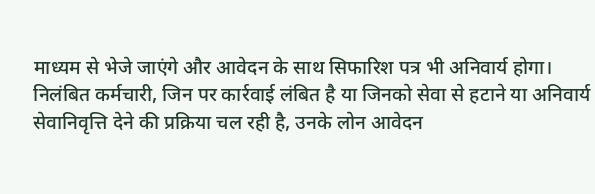माध्यम से भेजे जाएंगे और आवेदन के साथ सिफारिश पत्र भी अनिवार्य होगा।
निलंबित कर्मचारी, जिन पर कार्रवाई लंबित है या जिनको सेवा से हटाने या अनिवार्य सेवानिवृत्ति देने की प्रक्रिया चल रही है, उनके लोन आवेदन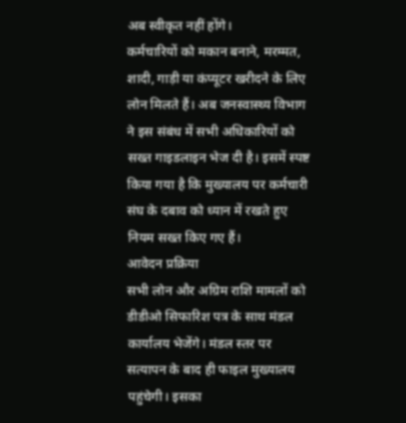अब स्वीकृत नहीं होंगे।
कर्मचारियों को मकान बनाने, मरम्मत, शादी, गाड़ी या कंप्यूटर खरीदने के लिए लोन मिलते हैं। अब जनस्वास्थ्य विभाग ने इस संबंध में सभी अधिकारियों को सख्त गाइडलाइन भेज दी है। इसमें स्पष्ट किया गया है कि मुख्यालय पर कर्मचारी संघ के दबाव को ध्यान में रखते हुए नियम सख्त किए गए हैं।
आवेदन प्रक्रिया
सभी लोन और अग्रिम राशि मामलों को डीडीओ सिफारिश पत्र के साथ मंडल कार्यालय भेजेंगे। मंडल स्तर पर सत्यापन के बाद ही फाइल मुख्यालय पहुंचेगी। इसका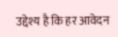उद्देश्य है कि हर आवेदन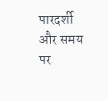पारदर्शी और समय पर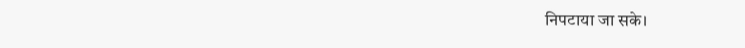निपटाया जा सके।